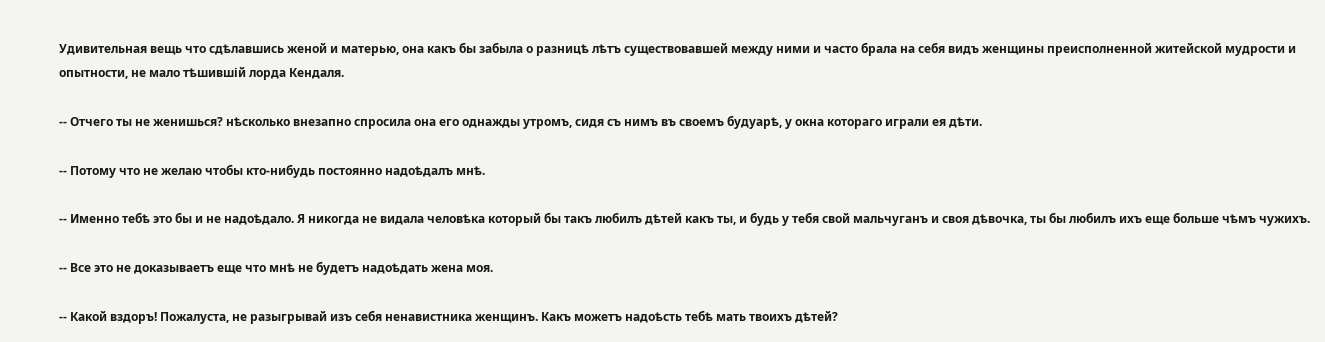Удивительная вещь что сдѣлавшись женой и матерью, она какъ бы забыла о разницѣ лѣтъ существовавшей между ними и часто брала на себя видъ женщины преисполненной житейской мудрости и опытности, не мало тѣшившій лорда Кендаля.

-- Отчего ты не женишься? нѣсколько внезапно спросила она его однажды утромъ, сидя съ нимъ въ своемъ будуарѣ, у окна котораго играли ея дѣти.

-- Потому что не желаю чтобы кто-нибудь постоянно надоѣдалъ мнѣ.

-- Именно тебѣ это бы и не надоѣдало. Я никогда не видала человѣка который бы такъ любилъ дѣтей какъ ты, и будь у тебя свой мальчуганъ и своя дѣвочка, ты бы любилъ ихъ еще больше чѣмъ чужихъ.

-- Все это не доказываетъ еще что мнѣ не будетъ надоѣдать жена моя.

-- Какой вздоръ! Пожалуста, не разыгрывай изъ себя ненавистника женщинъ. Какъ можетъ надоѣсть тебѣ мать твоихъ дѣтей?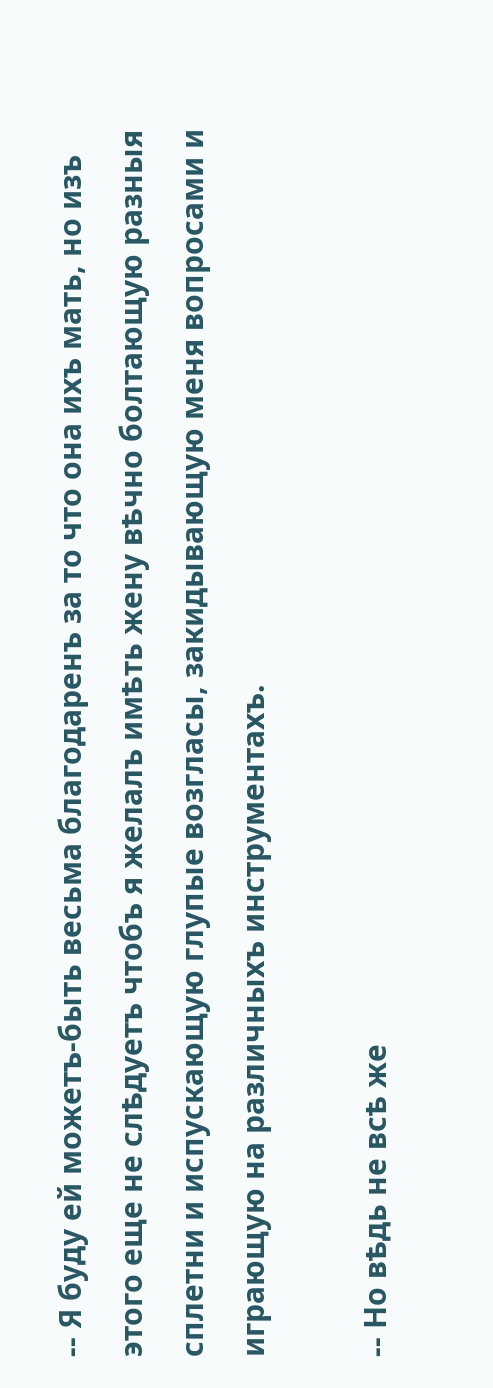-- Я буду ей можетъ-быть весьма благодаренъ за то что она ихъ мать, но изъ этого еще не слѣдуетъ чтобъ я желалъ имѣть жену вѣчно болтающую разныя сплетни и испускающую глупые возгласы, закидывающую меня вопросами и играющую на различныхъ инструментахъ.

-- Но вѣдь не всѣ же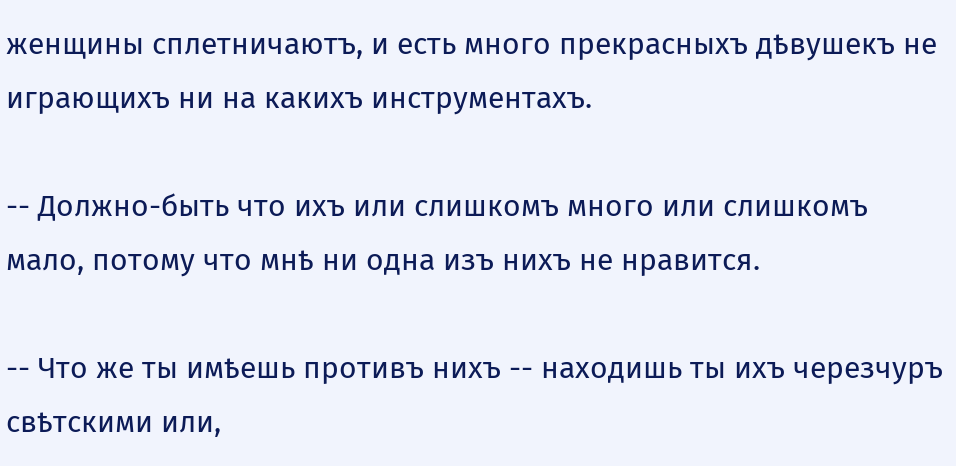женщины сплетничаютъ, и есть много прекрасныхъ дѣвушекъ не играющихъ ни на какихъ инструментахъ.

-- Должно-быть что ихъ или слишкомъ много или слишкомъ мало, потому что мнѣ ни одна изъ нихъ не нравится.

-- Что же ты имѣешь противъ нихъ -- находишь ты ихъ черезчуръ свѣтскими или,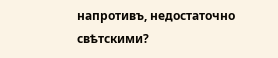напротивъ, недостаточно свѣтскими?